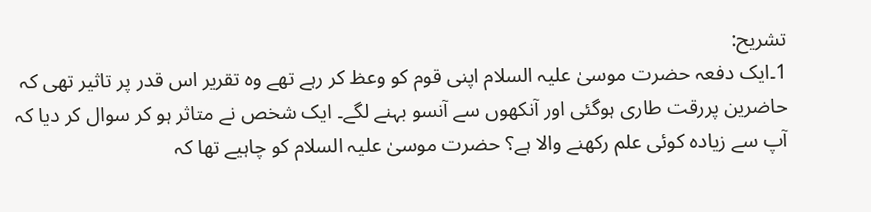تشریح:
1۔ایک دفعہ حضرت موسیٰ علیہ السلام اپنی قوم کو وعظ کر رہے تھے وہ تقریر اس قدر پر تاثیر تھی کہ حاضرین پررقت طاری ہوگئی اور آنکھوں سے آنسو بہنے لگے۔ ایک شخص نے متاثر ہو کر سوال کر دیا کہ آپ سے زیادہ کوئی علم رکھنے والا ہے؟ حضرت موسیٰ علیہ السلام کو چاہیے تھا کہ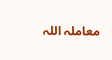معاملہ اللہ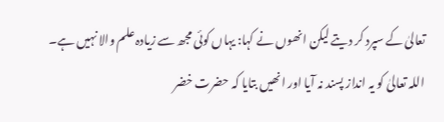تعالیٰ کے سپرد کر دیتے لیکن انھوں نے کہا: یہاں کوئی مجھ سے زیادہ علم والا نہیں ہے۔ اللہ تعالیٰ کو یہ انداز پسند نہ آیا اور انھیں بتایا کہ حضرت خضر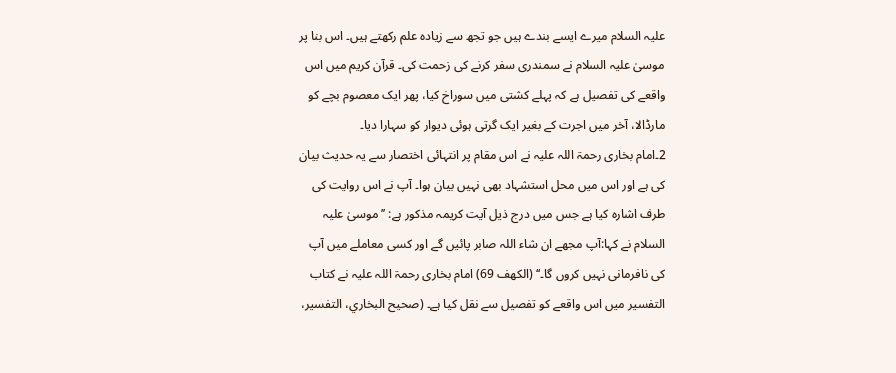علیہ السلام میرے ایسے بندے ہیں جو تجھ سے زیادہ علم رکھتے ہیں۔ اس بنا پر موسیٰ علیہ السلام نے سمندری سفر کرنے کی زحمت کی۔ قرآن کریم میں اس واقعے کی تفصیل ہے کہ پہلے کشتی میں سوراخ کیا، پھر ایک معصوم بچے کو مارڈالا، آخر میں اجرت کے بغیر ایک گرتی ہوئی دیوار کو سہارا دیا۔
2۔امام بخاری رحمۃ اللہ علیہ نے اس مقام پر انتہائی اختصار سے یہ حدیث بیان کی ہے اور اس میں محل استشہاد بھی نہیں بیان ہوا۔ آپ نے اس روایت کی طرف اشارہ کیا ہے جس میں درج ذیل آیت کریمہ مذکور ہے: ’’موسیٰ علیہ السلام نے کہا:آپ مجھے ان شاء اللہ صابر پائیں گے اور کسی معاملے میں آپ کی نافرمانی نہیں کروں گا۔‘‘ (الکهف 69) امام بخاری رحمۃ اللہ علیہ نے کتاب التفسیر میں اس واقعے کو تفصیل سے نقل کیا ہے۔ (صحیح البخاري، التفسیر،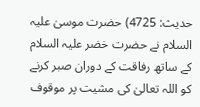حدیث: 4725) حضرت موسیٰ علیہ السلام نے حضرت خضر علیہ السلام کے ساتھ رفاقت کے دوران صبر کرنے کو اللہ تعالیٰ کی مشیت پر موقوف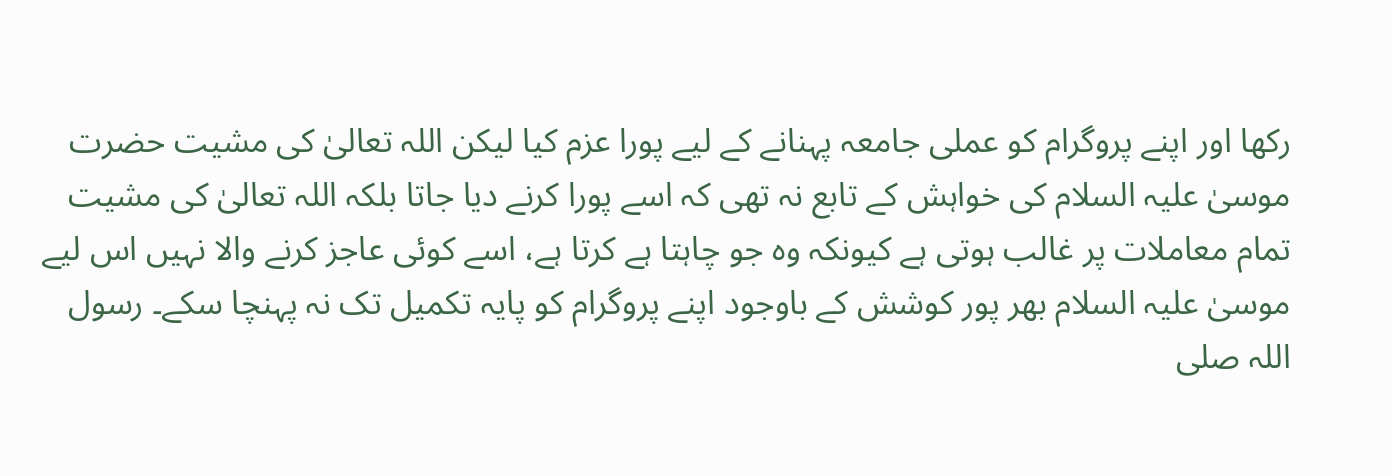رکھا اور اپنے پروگرام کو عملی جامعہ پہنانے کے لیے پورا عزم کیا لیکن اللہ تعالیٰ کی مشیت حضرت موسیٰ علیہ السلام کی خواہش کے تابع نہ تھی کہ اسے پورا کرنے دیا جاتا بلکہ اللہ تعالیٰ کی مشیت تمام معاملات پر غالب ہوتی ہے کیونکہ وہ جو چاہتا ہے کرتا ہے، اسے کوئی عاجز کرنے والا نہیں اس لیے موسیٰ علیہ السلام بھر پور کوشش کے باوجود اپنے پروگرام کو پایہ تکمیل تک نہ پہنچا سکے۔ رسول اللہ صلی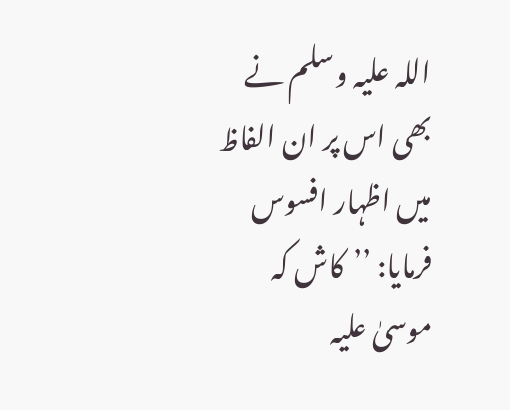اللہ علیہ وسلم نے بھی اس پر ان الفاظ میں اظہار افسوس فرمایا: ’’کاش کہ موسیٰ علیہ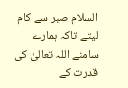السلام صبر سے کام لیتے تاکہ ہمارے سامنے اللہ تعالیٰ کی قدرت کے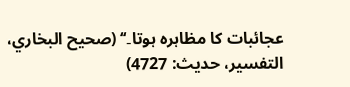عجائبات کا مظاہرہ ہوتا۔‘‘ (صحیح البخاري، التفسیر، حدیث: 4727)